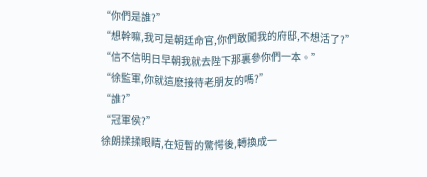“你們是誰?”
“想幹嘛,我可是朝廷命官,你們敢闖我的府邸,不想活了?”
“信不信明日早朝我就去陛下那裏參你們一本。”
“徐監軍,你就這麽接待老朋友的嗎?”
“誰?”
“冠軍侯?”
徐朗揉揉眼睛,在短暫的驚愕後,轉換成一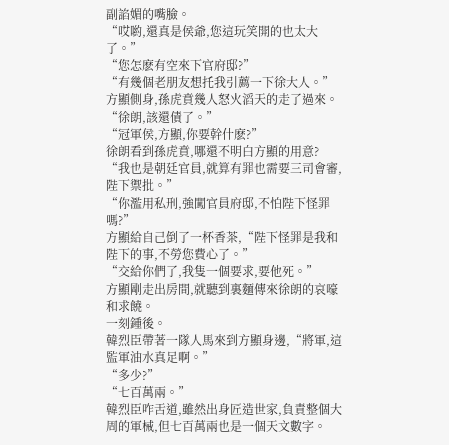副諂媚的嘴臉。
“哎喲,還真是侯爺,您這玩笑開的也太大了。”
“您怎麽有空來下官府邸?”
“有幾個老朋友想托我引薦一下徐大人。”
方顯側身,孫虎賁幾人怒火滔天的走了過來。
“徐朗,該還債了。”
“冠軍侯,方顯,你要幹什麽?”
徐朗看到孫虎賁,哪還不明白方顯的用意?
“我也是朝廷官員,就算有罪也需要三司會審,陛下禦批。”
“你濫用私刑,強闖官員府邸,不怕陛下怪罪嗎?”
方顯給自己倒了一杯香茶,“陛下怪罪是我和陛下的事,不勞您費心了。”
“交給你們了,我隻一個要求,要他死。”
方顯剛走出房間,就聽到裏麵傳來徐朗的哀嚎和求饒。
一刻鍾後。
韓烈臣帶著一隊人馬來到方顯身邊,“將軍,這監軍油水真足啊。”
“多少?”
“七百萬兩。”
韓烈臣咋舌道,雖然出身匠造世家,負責整個大周的軍械,但七百萬兩也是一個天文數字。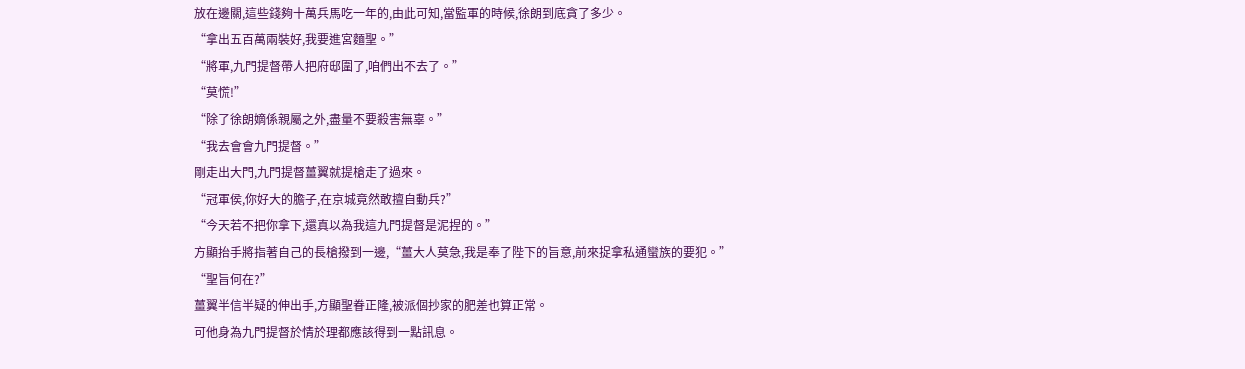放在邊關,這些錢夠十萬兵馬吃一年的,由此可知,當監軍的時候,徐朗到底貪了多少。
“拿出五百萬兩裝好,我要進宮麵聖。”
“將軍,九門提督帶人把府邸圍了,咱們出不去了。”
“莫慌!”
“除了徐朗嫡係親屬之外,盡量不要殺害無辜。”
“我去會會九門提督。”
剛走出大門,九門提督薑翼就提槍走了過來。
“冠軍侯,你好大的膽子,在京城竟然敢擅自動兵?”
“今天若不把你拿下,還真以為我這九門提督是泥捏的。”
方顯抬手將指著自己的長槍撥到一邊,“薑大人莫急,我是奉了陛下的旨意,前來捉拿私通蠻族的要犯。”
“聖旨何在?”
薑翼半信半疑的伸出手,方顯聖眷正隆,被派個抄家的肥差也算正常。
可他身為九門提督於情於理都應該得到一點訊息。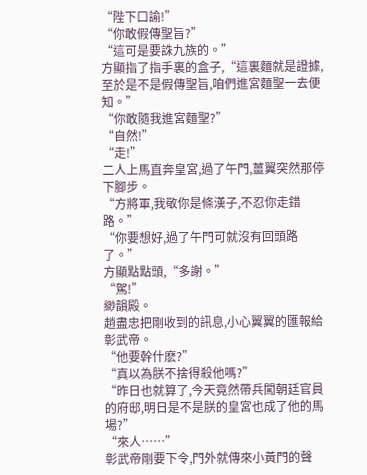“陛下口諭!”
“你敢假傳聖旨?”
“這可是要誅九族的。”
方顯指了指手裏的盒子,“這裏麵就是證據,至於是不是假傳聖旨,咱們進宮麵聖一去便知。”
“你敢隨我進宮麵聖?”
“自然!”
“走!”
二人上馬直奔皇宮,過了午門,薑翼突然那停下腳步。
“方將軍,我敬你是條漢子,不忍你走錯路。”
“你要想好,過了午門可就沒有回頭路了。”
方顯點點頭,“多謝。”
“駕!”
緲韻殿。
趙盡忠把剛收到的訊息,小心翼翼的匯報給彰武帝。
“他要幹什麽?”
“真以為朕不捨得殺他嗎?”
“昨日也就算了,今天竟然帶兵闖朝廷官員的府邸,明日是不是朕的皇宮也成了他的馬場?”
“來人……”
彰武帝剛要下令,門外就傳來小黃門的聲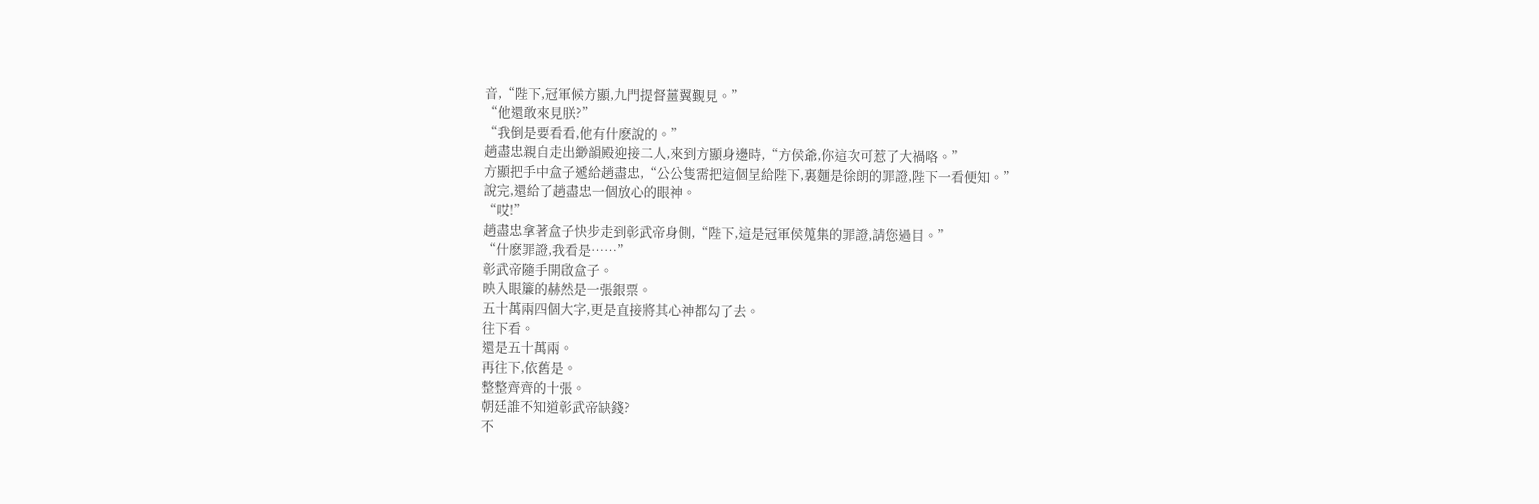音,“陛下,冠軍候方顯,九門提督薑翼覲見。”
“他還敢來見朕?”
“我倒是要看看,他有什麽說的。”
趙盡忠親自走出緲韻殿迎接二人,來到方顯身邊時,“方侯爺,你這次可惹了大禍咯。”
方顯把手中盒子遞給趙盡忠,“公公隻需把這個呈給陛下,裏麵是徐朗的罪證,陛下一看便知。”
說完,還給了趙盡忠一個放心的眼神。
“哎!”
趙盡忠拿著盒子快步走到彰武帝身側,“陛下,這是冠軍侯蒐集的罪證,請您過目。”
“什麽罪證,我看是……”
彰武帝隨手開啟盒子。
映入眼簾的赫然是一張銀票。
五十萬兩四個大字,更是直接將其心神都勾了去。
往下看。
還是五十萬兩。
再往下,依舊是。
整整齊齊的十張。
朝廷誰不知道彰武帝缺錢?
不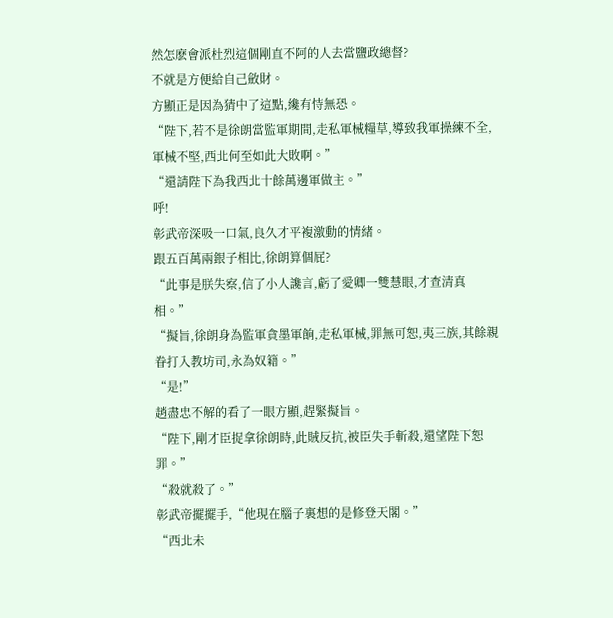然怎麽會派杜烈這個剛直不阿的人去當鹽政總督?
不就是方便給自己斂財。
方顯正是因為猜中了這點,纔有恃無恐。
“陛下,若不是徐朗當監軍期間,走私軍械糧草,導致我軍操練不全,軍械不堅,西北何至如此大敗啊。”
“還請陛下為我西北十餘萬邊軍做主。”
呼!
彰武帝深吸一口氣,良久才平複激動的情緒。
跟五百萬兩銀子相比,徐朗算個屁?
“此事是朕失察,信了小人讒言,虧了愛卿一雙慧眼,才查清真相。”
“擬旨,徐朗身為監軍貪墨軍餉,走私軍械,罪無可恕,夷三族,其餘親眷打入教坊司,永為奴籍。”
“是!”
趙盡忠不解的看了一眼方顯,趕緊擬旨。
“陛下,剛才臣捉拿徐朗時,此賊反抗,被臣失手斬殺,還望陛下恕罪。”
“殺就殺了。”
彰武帝擺擺手,“他現在腦子裏想的是修登天閣。”
“西北未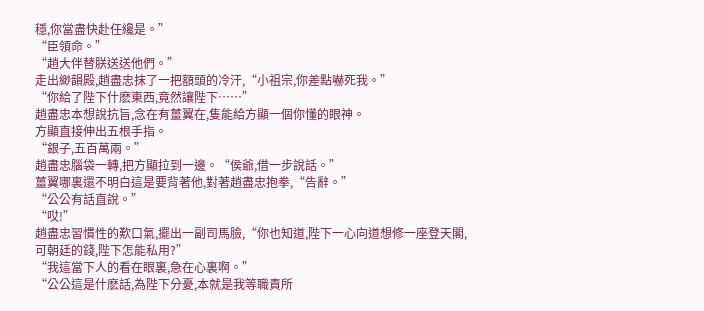穩,你當盡快赴任纔是。”
“臣領命。”
“趙大伴替朕送送他們。”
走出緲韻殿,趙盡忠抹了一把額頭的冷汗,“小祖宗,你差點嚇死我。”
“你給了陛下什麽東西,竟然讓陛下……”
趙盡忠本想說抗旨,念在有薑翼在,隻能給方顯一個你懂的眼神。
方顯直接伸出五根手指。
“銀子,五百萬兩。”
趙盡忠腦袋一轉,把方顯拉到一邊。“侯爺,借一步說話。”
薑翼哪裏還不明白這是要背著他,對著趙盡忠抱拳,“告辭。”
“公公有話直說。”
“哎!”
趙盡忠習慣性的歎口氣,擺出一副司馬臉,“你也知道,陛下一心向道想修一座登天閣,可朝廷的錢,陛下怎能私用?”
“我這當下人的看在眼裏,急在心裏啊。”
“公公這是什麽話,為陛下分憂,本就是我等職責所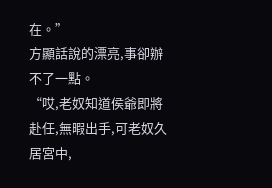在。”
方顯話說的漂亮,事卻辦不了一點。
“哎,老奴知道侯爺即將赴任,無暇出手,可老奴久居宮中,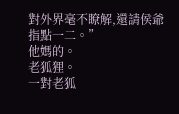對外界毫不瞭解,還請侯爺指點一二。”
他媽的。
老狐狸。
一對老狐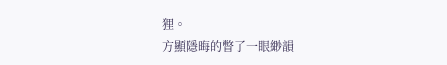狸。
方顯隱晦的瞥了一眼緲韻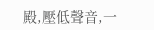殿,壓低聲音,一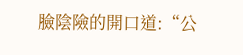臉陰險的開口道:“公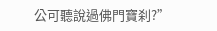公可聽說過佛門寶刹?”